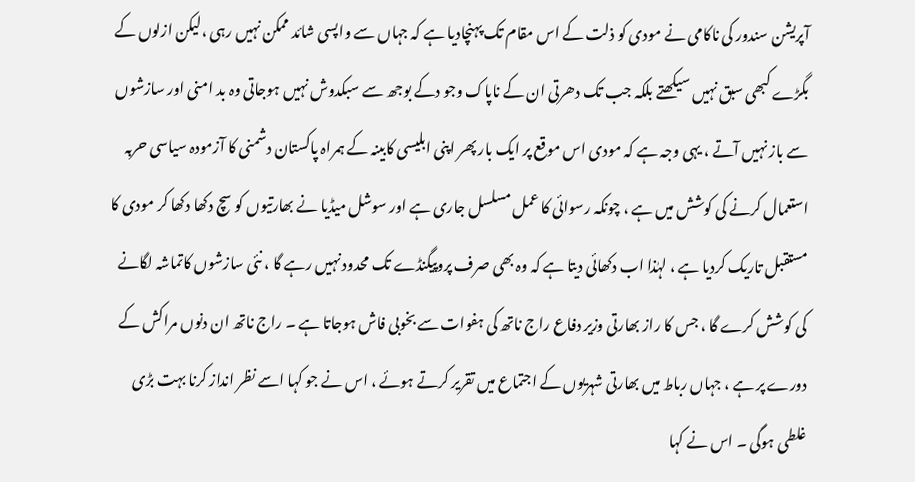آپریشن سندور کی ناکامی نے مودی کو ذلت کے اس مقام تک پہنچادیا ہے کہ جہاں سے واپسی شائد ممکن نہیں رہی ،لیکن ازلوں کے بگڑے کبھی سبق نہیں سیکھتے بلکہ جب تک دھرتی ان کے ناپاک وجو دکے بوجھ سے سبکدوش نہیں ہوجاتی وہ بد امنی اور سازشوں سے باز نہیں آتے ، یہی وجہ ہے کہ مودی اس موقع پر ایک بار پھر اپنی ابلیسی کابینہ کے ہمراہ پاکستان دشمنی کا آزمودہ سیاسی حربہ استعمال کرنے کی کوشش میں ہے ، چونکہ رسوائی کا عمل مسلسل جاری ہے اور سوشل میڈیا نے بھارتیوں کو سچ دکھا دکھا کر مودی کا مستقبل تاریک کردیا ہے ، لہٰذا اب دکھائی دیتا ہے کہ وہ بھی صرف پروپیگنڈے تک محدود نہیں رہے گا ، نئی سازشوں کاتماشہ لگانے کی کوشش کرے گا ، جس کا راز بھارتی وزیر دفاع راج ناتھ کی ہفوات سے بخوبی فاش ہوجاتا ہے ۔ راج ناتھ ان دنوں مراکش کے دورے پر ہے ، جہاں رباط میں بھارتی شہریوں کے اجتماع میں تقریر کرتے ہوئے ، اس نے جو کہا اسے نظر انداز کرنا بہت بڑی غلطی ہوگی ۔ اس نے کہا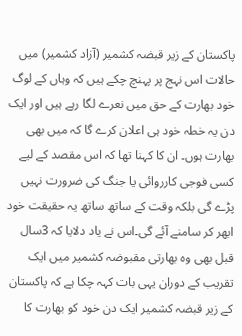پاکستان کے زیر قبضہ کشمیر (آزاد کشمیر) میں حالات اس نہج پر پہنچ چکے ہیں کہ وہاں کے لوگ خود بھارت کے حق میں نعرے لگا رہے ہیں اور ایک دن یہ خطہ خود ہی اعلان کرے گا کہ میں بھی بھارت ہوں۔ ان کا کہنا تھا کہ اس مقصد کے لیے کسی فوجی کارروائی یا جنگ کی ضرورت نہیں پڑے گی بلکہ وقت کے ساتھ ساتھ یہ حقیقت خود ابھر کر سامنے آئے گی۔اس نے یاد دلایا کہ 3سال قبل بھی وہ بھارتی مقبوضہ کشمیر میں ایک تقریب کے دوران یہی بات کہہ چکا ہے کہ پاکستان کے زیر قبضہ کشمیر ایک دن خود کو بھارت کا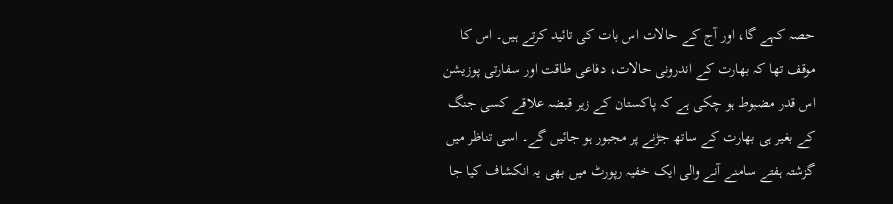حصہ کہے گا، اور آج کے حالات اس بات کی تائید کرتے ہیں۔ اس کا موقف تھا کہ بھارت کے اندرونی حالات، دفاعی طاقت اور سفارتی پوزیشن اس قدر مضبوط ہو چکی ہے کہ پاکستان کے زیر قبضہ علاقے کسی جنگ کے بغیر ہی بھارت کے ساتھ جڑنے پر مجبور ہو جائیں گے۔ اسی تناظر میں گزشتہ ہفتے سامنے آنے والی ایک خفیہ رپورٹ میں بھی یہ انکشاف کیا جا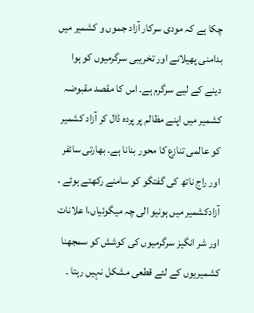چکا ہے کہ مودی سرکار آزاد جموں و کشمیر میں بدامنی پھیلانے اور تخریبی سرگرمیوں کو ہوا دینے کے لیے سرگرم ہے۔ اس کا مقصد مقبوضہ کشمیر میں اپنے مظالم پر پردہ ڈال کر آزاد کشمیر کو عالمی تنازع کا محور بنانا ہے۔ بھارتی سائفر اور راج ناتھ کی گفتگو کو سامنے رکھتے ہوئے ، آزادکشمیر میں ہونیو الی چہ میگوئیاں،ا علانات اور شر انگیز سرگرمیوں کی کوشش کو سمجھنا کشمیریوں کے لئے قطعی مشکل نہیں رہتا ۔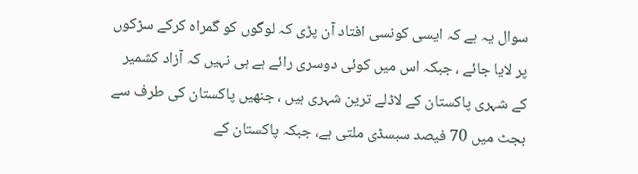سوال یہ ہے کہ ایسی کونسی افتاد آن پڑی کہ لوگوں کو گمراہ کرکے سڑکوں پر لایا جائے ، جبکہ اس میں کوئی دوسری رائے ہے ہی نہیں کہ آزاد کشمیر کے شہری پاکستان کے لاڈلے ترین شہری ہیں ، جنھیں پاکستان کی طرف سے بجٹ میں 70 فیصد سبسڈی ملتی ہے، جبکہ پاکستان کے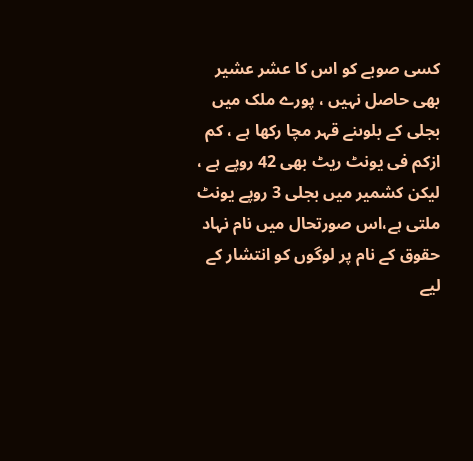کسی صوبے کو اس کا عشر عشیر بھی حاصل نہیں ، پورے ملک میں بجلی کے بلوںنے قہر مچا رکھا ہے ، کم ازکم فی یونٹ ریٹ بھی 42 روپے ہے ، لیکن کشمیر میں بجلی 3 روپے یونٹ ملتی ہے،اس صورتحال میں نام نہاد حقوق کے نام پر لوگوں کو انتشار کے لیے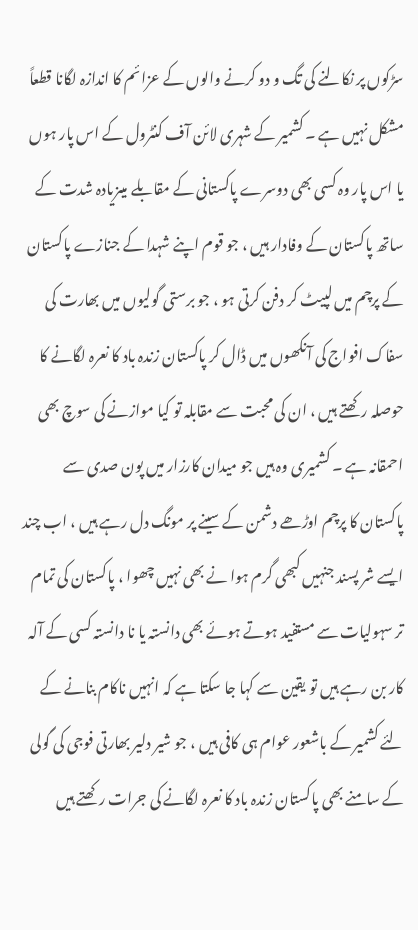سڑکوں پر نکالنے کی تگ و دو کرنے والوں کے عزائم کا اندازہ لگانا قطعاً مشکل نہیں ہے ۔ کشمیر کے شہری لائن آف کنٹرول کے اس پار ہوں یا اس پار وہ کسی بھی دوسرے پاکستانی کے مقابلے میںزیادہ شدت کے ساتھ پاکستان کے وفادار ہیں ، جو قوم اپنے شہدا کے جنازے پاکستان کے پرچم میں لپیٹ کر دفن کرتی ہو ، جو برستی گولیوں میں بھارت کی سفاک افواج کی آنکھوں میں ڈال کر پاکستان زندہ باد کا نعرہ لگانے کا حوصلہ رکھتے ہیں ، ان کی محبت سے مقابلہ تو کیا موازنے کی سوچ بھی احمقانہ ہے ۔ کشمیری وہ ہیں جو میدان کارزار میں پون صدی سے پاکستان کا پرچم اوڑھے دشمن کے سینے پر مونگ دل رہے ہیں ، اب چند ایسے شر پسند جنہیں کبھی گرم ہوا نے بھی نہیں چھوا ، پاکستان کی تمام تر سہولیات سے مستفید ہوتے ہوئے بھی دانستہ یا نا دانستہ کسی کے آلہ کار بن رہے ہیں تو یقین سے کہا جا سکتا ہے کہ انہیں ناکام بنانے کے لئے کشمیر کے باشعور عوام ہی کافی ہیں ، جو شیر دلیر بھارتی فوجی کی گولی کے سامنے بھی پاکستان زندہ باد کا نعرہ لگانے کی جرات رکھتے ہیں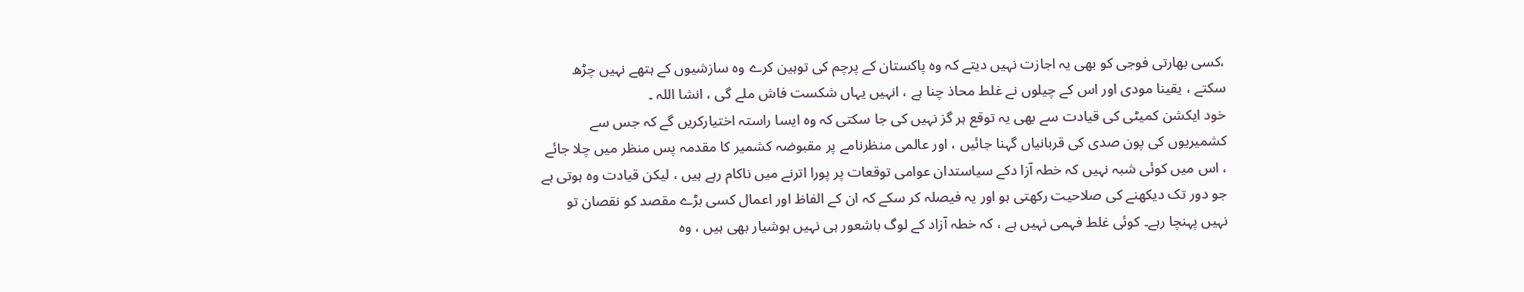،کسی بھارتی فوجی کو بھی یہ اجازت نہیں دیتے کہ وہ پاکستان کے پرچم کی توہین کرے وہ سازشیوں کے ہتھے نہیں چڑھ سکتے ، یقینا مودی اور اس کے چیلوں نے غلط محاذ چنا ہے ، انہیں یہاں شکست فاش ملے گی ، انشا اللہ ۔
خود ایکشن کمیٹی کی قیادت سے بھی یہ توقع ہر گز نہیں کی جا سکتی کہ وہ ایسا راستہ اختیارکریں گے کہ جس سے کشمیریوں کی پون صدی کی قربانیاں گہنا جائیں ، اور عالمی منظرنامے پر مقبوضہ کشمیر کا مقدمہ پس منظر میں چلا جائے ، اس میں کوئی شبہ نہیں کہ خطہ آزا دکے سیاستدان عوامی توقعات پر پورا اترنے میں ناکام رہے ہیں ، لیکن قیادت وہ ہوتی ہے جو دور تک دیکھنے کی صلاحیت رکھتی ہو اور یہ فیصلہ کر سکے کہ ان کے الفاظ اور اعمال کسی بڑے مقصد کو نقصان تو نہیں پہنچا رہے۔ کوئی غلط فہمی نہیں ہے ، کہ خطہ آزاد کے لوگ باشعور ہی نہیں ہوشیار بھی ہیں ، وہ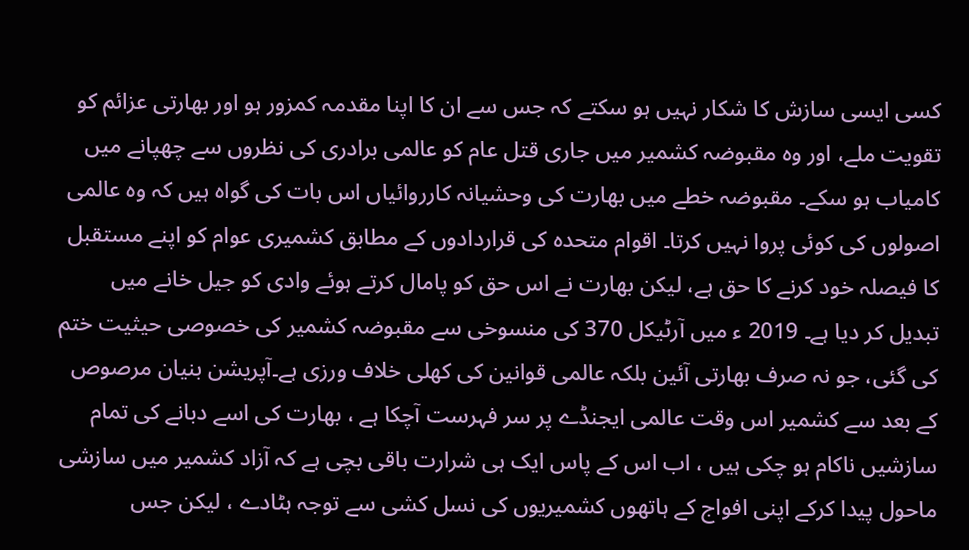کسی ایسی سازش کا شکار نہیں ہو سکتے کہ جس سے ان کا اپنا مقدمہ کمزور ہو اور بھارتی عزائم کو تقویت ملے، اور وہ مقبوضہ کشمیر میں جاری قتل عام کو عالمی برادری کی نظروں سے چھپانے میں کامیاب ہو سکے۔ مقبوضہ خطے میں بھارت کی وحشیانہ کارروائیاں اس بات کی گواہ ہیں کہ وہ عالمی اصولوں کی کوئی پروا نہیں کرتا۔ اقوام متحدہ کی قراردادوں کے مطابق کشمیری عوام کو اپنے مستقبل کا فیصلہ خود کرنے کا حق ہے، لیکن بھارت نے اس حق کو پامال کرتے ہوئے وادی کو جیل خانے میں تبدیل کر دیا ہے۔ 2019 ء میں آرٹیکل 370 کی منسوخی سے مقبوضہ کشمیر کی خصوصی حیثیت ختم کی گئی، جو نہ صرف بھارتی آئین بلکہ عالمی قوانین کی کھلی خلاف ورزی ہے۔آپریشن بنیان مرصوص کے بعد سے کشمیر اس وقت عالمی ایجنڈے پر سر فہرست آچکا ہے ، بھارت کی اسے دبانے کی تمام سازشیں ناکام ہو چکی ہیں ، اب اس کے پاس ایک ہی شرارت باقی بچی ہے کہ آزاد کشمیر میں سازشی ماحول پیدا کرکے اپنی افواج کے ہاتھوں کشمیریوں کی نسل کشی سے توجہ ہٹادے ، لیکن جس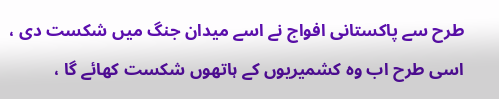طرح سے پاکستانی افواج نے اسے میدان جنگ میں شکست دی ، اسی طرح اب وہ کشمیریوں کے ہاتھوں شکست کھائے گا ،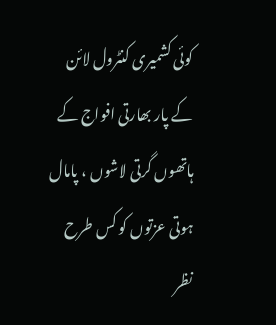کوئی کشمیری کنٹرول لائن کے پار بھارتی افواج کے ہاتھوں گرتی لاشوں ، پامال ہوتی عزتوں کو کس طرح نظر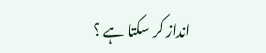انداز کر سکتا ہے ؟